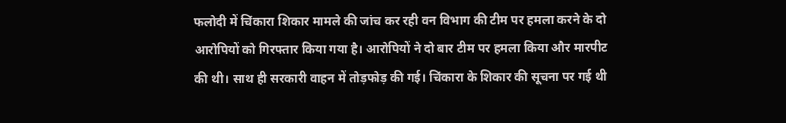फलोदी में चिंकारा शिकार मामले की जांच कर रही वन विभाग की टीम पर हमला करने के दो आरोपियों को गिरफ्तार किया गया है। आरोपियों ने दो बार टीम पर हमला किया और मारपीट की थी। साथ ही सरकारी वाहन में तोड़फोड़ की गई। चिंकारा के शिकार की सूचना पर गई थी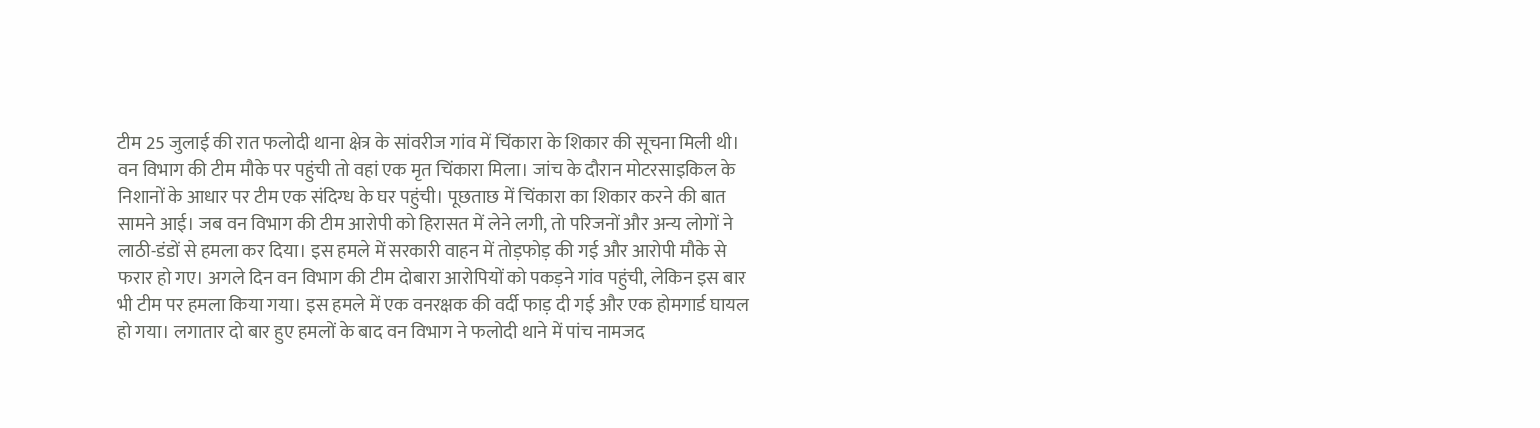टीम 25 जुलाई की रात फलोदी थाना क्षेत्र के सांवरीज गांव में चिंकारा के शिकार की सूचना मिली थी। वन विभाग की टीम मौके पर पहुंची तो वहां एक मृत चिंकारा मिला। जांच के दौरान मोटरसाइकिल के निशानों के आधार पर टीम एक संदिग्ध के घर पहुंची। पूछताछ में चिंकारा का शिकार करने की बात सामने आई। जब वन विभाग की टीम आरोपी को हिरासत में लेने लगी, तो परिजनों और अन्य लोगों ने लाठी-डंडों से हमला कर दिया। इस हमले में सरकारी वाहन में तोड़फोड़ की गई और आरोपी मौके से फरार हो गए। अगले दिन वन विभाग की टीम दोबारा आरोपियों को पकड़ने गांव पहुंची, लेकिन इस बार भी टीम पर हमला किया गया। इस हमले में एक वनरक्षक की वर्दी फाड़ दी गई और एक होमगार्ड घायल हो गया। लगातार दो बार हुए हमलों के बाद वन विभाग ने फलोदी थाने में पांच नामजद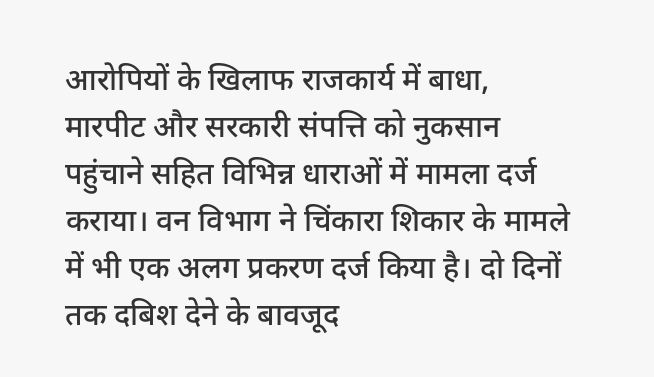आरोपियों के खिलाफ राजकार्य में बाधा, मारपीट और सरकारी संपत्ति को नुकसान पहुंचाने सहित विभिन्न धाराओं में मामला दर्ज कराया। वन विभाग ने चिंकारा शिकार के मामले में भी एक अलग प्रकरण दर्ज किया है। दो दिनों तक दबिश देने के बावजूद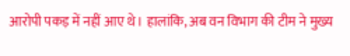आरोपी पकड़ में नहीं आए थे। हालांकि, अब वन विभाग की टीम ने मुख्य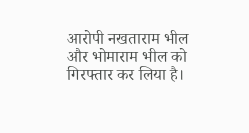आरोपी नखताराम भील और भोमाराम भील को गिरफ्तार कर लिया है।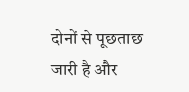दोनों से पूछताछ जारी है और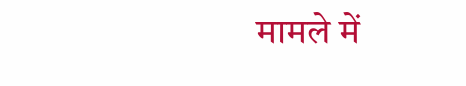मामले में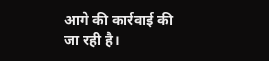आगे की कार्रवाई की जा रही है।